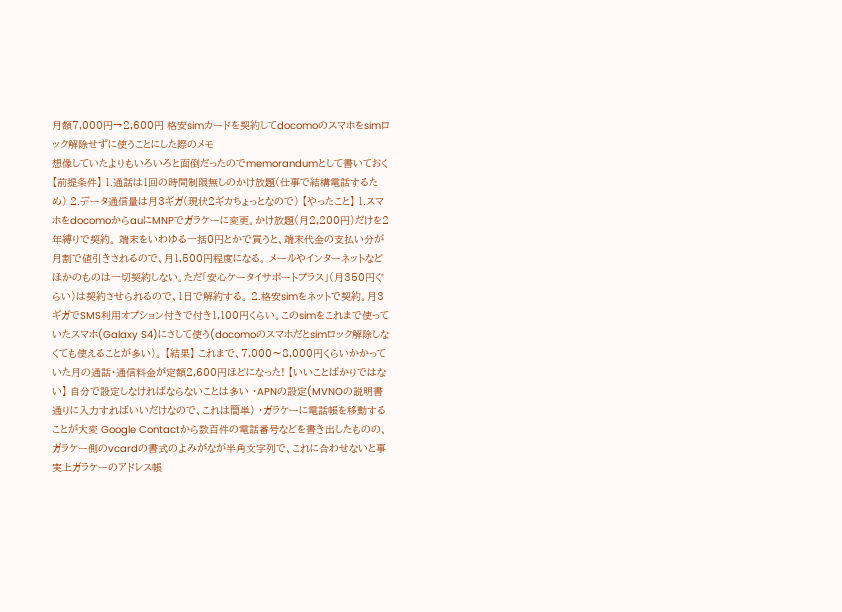月額7,000円→2,600円 格安simカードを契約してdocomoのスマホをsimロック解除せずに使うことにした際のメモ
想像していたよりもいろいろと面倒だったのでmemorandumとして書いておく 【前提条件】 1.通話は1回の時間制限無しのかけ放題(仕事で結構電話するため) 2.データ通信量は月3ギガ(現状2ギカちょっとなので) 【やったこと】 1.スマホをdocomoからauにMNPでガラケーに変更。かけ放題(月2,200円)だけを2年縛りで契約。 端末をいわゆる一括0円とかで買うと、端末代金の支払い分が月割で値引きされるので、月1,500円程度になる。 メールやインターネットなどほかのものは一切契約しない。ただ「安心ケータイサポートプラス」(月350円ぐらい)は契約させられるので、1日で解約する。 2.格安simをネットで契約。月3ギガでSMS利用オプション付きで付き1,100円くらい。このsimをこれまで使っていたスマホ(Galaxy S4)にさして使う(docomoのスマホだとsimロック解除しなくても使えることが多い)。 【結果】 これまで、7,000〜8,000円くらいかかっていた月の通話・通信料金が定額2,600円ほどになった! 【いいことばかりではない】 自分で設定しなければならないことは多い ・APNの設定(MVNOの説明書通りに入力すればいいだけなので、これは簡単) ・ガラケーに電話帳を移動することが大変 Google Contactから数百件の電話番号などを書き出したものの、ガラケー側のvcardの書式のよみがなが半角文字列で、これに合わせないと事実上ガラケーのアドレス帳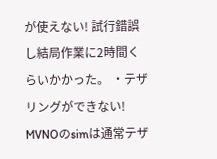が使えない! 試行錯誤し結局作業に2時間くらいかかった。 ・テザリングができない! MVNOのsimは通常テザ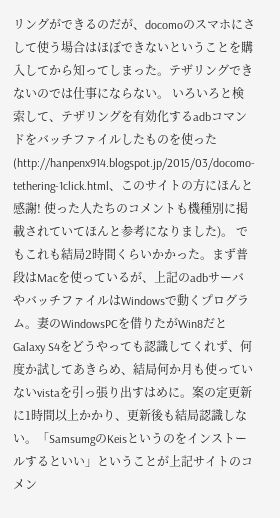リングができるのだが、docomoのスマホにさして使う場合はほぼできないということを購入してから知ってしまった。テザリングできないのでは仕事にならない。 いろいろと検索して、テザリングを有効化するadbコマンドをバッチファイルしたものを使った(http://hanpenx914.blogspot.jp/2015/03/docomo-tethering-1click.html、このサイトの方にほんと感謝! 使った人たちのコメントも機種別に掲載されていてほんと参考になりました)。 でもこれも結局2時間くらいかかった。まず普段はMacを使っているが、上記のadbサーバやバッチファイルはWindowsで動くプログラム。妻のWindowsPCを借りたがWin8だとGalaxy S4をどうやっても認識してくれず、何度か試してあきらめ、結局何か月も使っていないvistaを引っ張り出すはめに。案の定更新に1時間以上かかり、更新後も結局認識しない。「SamsumgのKeisというのをインストールするといい」ということが上記サイトのコメン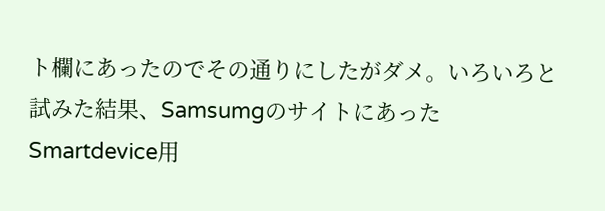ト欄にあったのでその通りにしたがダメ。いろいろと試みた結果、SamsumgのサイトにあったSmartdevice用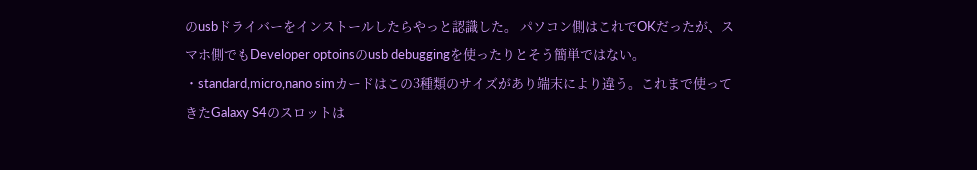のusbドライバーをインストールしたらやっと認識した。 パソコン側はこれでOKだったが、スマホ側でもDeveloper optoinsのusb debuggingを使ったりとそう簡単ではない。 ・standard,micro,nano simカードはこの3種類のサイズがあり端末により違う。これまで使ってきたGalaxy S4のスロットは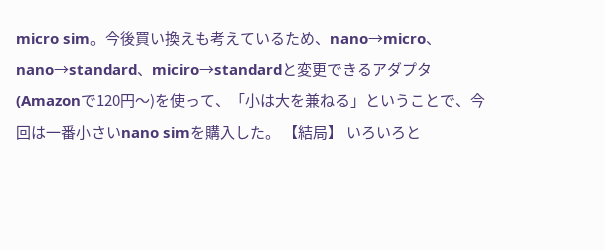micro sim。今後買い換えも考えているため、nano→micro、nano→standard、miciro→standardと変更できるアダプタ(Amazonで120円〜)を使って、「小は大を兼ねる」ということで、今回は一番小さいnano simを購入した。 【結局】 いろいろと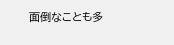面倒なことも多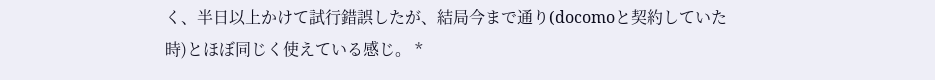く、半日以上かけて試行錯誤したが、結局今まで通り(docomoと契約していた時)とほぼ同じく使えている感じ。 *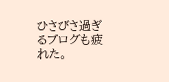ひさびさ過ぎるブログも疲れた。